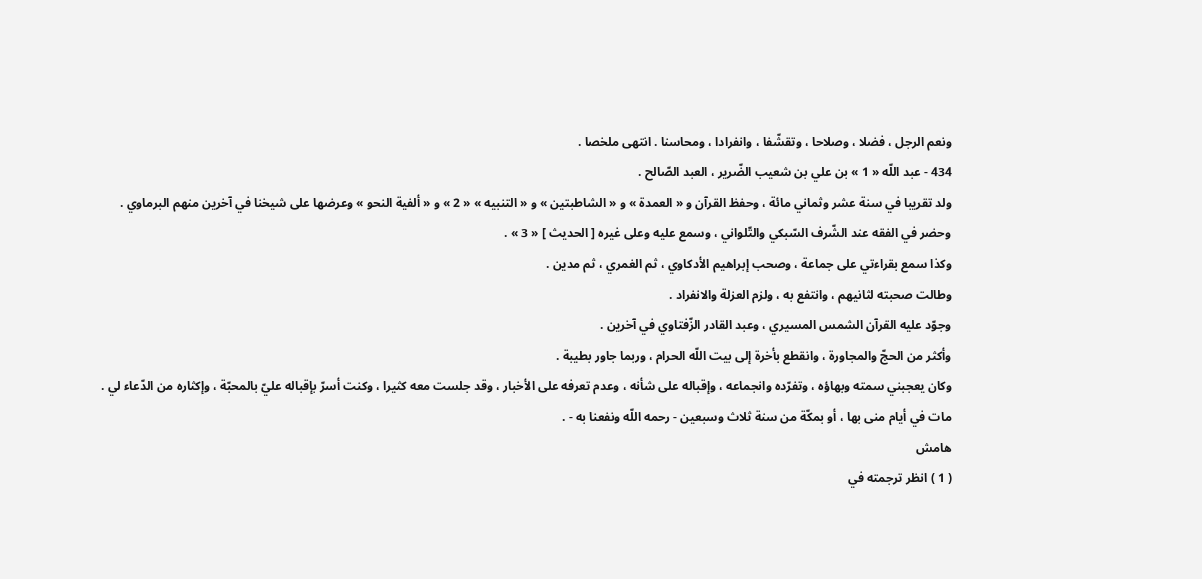ونعم الرجل ، فضلا ، وصلاحا ، وتقشّفا ، وانفرادا ، ومحاسنا . انتهى ملخصا .
434 - عبد اللّه « 1 » بن علي بن شعيب الضّرير ، العبد الصّالح .
ولد تقريبا في سنة عشر وثماني مائة ، وحفظ القرآن و « العمدة » و « الشاطبتين » و « التنبيه » « 2 » و « ألفية النحو » وعرضها على شيخنا في آخرين منهم البرماوي .
وحضر في الفقه عند الشّرف السّبكي والتّلواني ، وسمع عليه وعلى غيره [ الحديث ] « 3 » .
وكذا سمع بقراءتي على جماعة ، وصحب إبراهيم الأدكاوي ، ثم الغمري ، ثم مدين .
وطالت صحبته لثانيهم ، وانتفع به ، ولزم العزلة والانفراد .
وجوّد عليه القرآن الشمس المسيري ، وعبد القادر الزّفتاوي في آخرين .
وأكثر من الحجّ والمجاورة ، وانقطع بأخرة إلى بيت اللّه الحرام ، وربما جاور بطيبة .
وكان يعجبني سمته وبهاؤه ، وتفرّده وانجماعه ، وإقباله على شأنه ، وعدم تعرفه على الأخبار ، وقد جلست معه كثيرا ، وكنت أسرّ بإقباله عليّ بالمحبّة ، وإكثاره من الدّعاء لي .
مات في أيام منى بها ، أو بمكّة من سنة ثلاث وسبعين - رحمه اللّه ونفعنا به - .
هامش
( 1 ) انظر ترجمته في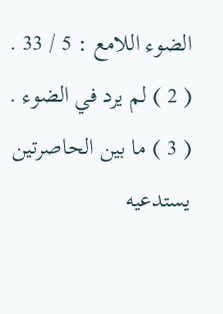الضوء اللامع : 5 / 33 .
( 2 ) لم يرد في الضوء .
( 3 ) ما بين الحاصرتين يستدعيه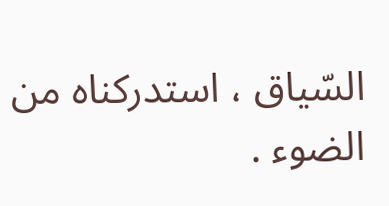السّياق ، استدركناه من الضوء .